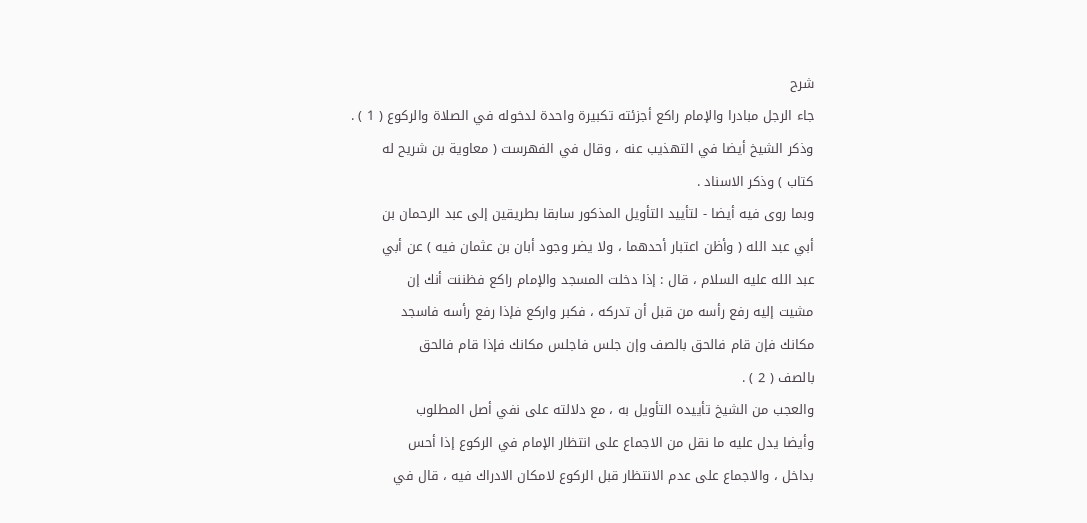شرح
جاء الرجل مبادرا والإمام راكع أجزئته تكبيرة واحدة لدخوله في الصلاة والركوع ( 1 ) .
وذكر الشيخ أيضا في التهذيب عنه ، وقال في الفهرست ( معاوية بن شريح له
كتاب ) وذكر الاسناد .
وبما روى فيه أيضا - لتأييد التأويل المذكور سابقا بطريقين إلى عبد الرحمان بن
أبي عبد الله ( وأظن اعتبار أحدهما ، ولا يضر وجود أبان بن عثمان فيه ) عن أبي
عبد الله عليه السلام ، قال : إذا دخلت المسجد والإمام راكع فظننت أنك إن
مشيت إليه رفع رأسه من قبل أن تدركه ، فكبر واركع فإذا رفع رأسه فاسجد
مكانك فإن قام فالحق بالصف وإن جلس فاجلس مكانك فإذا قام فالحق
بالصف ( 2 ) .
والعجب من الشيخ تأييده التأويل به ، مع دلالته على نفي أصل المطلوب
وأيضا يدل عليه ما نقل من الاجماع على انتظار الإمام في الركوع إذا أحس
بداخل ، والاجماع على عدم الانتظار قبل الركوع لامكان الادراك فيه ، قال في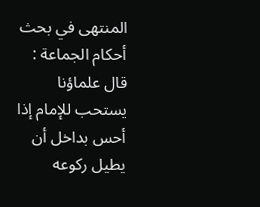المنتهى في بحث أحكام الجماعة : قال علماؤنا يستحب للإمام إذا أحس بداخل أن
يطيل ركوعه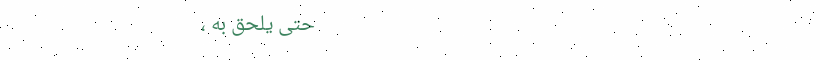حتى يلحق به ،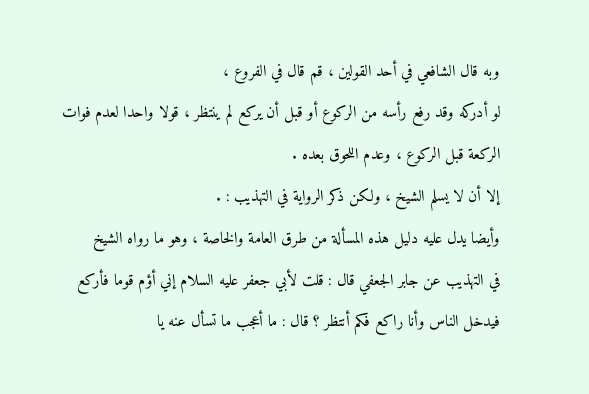وبه قال الشافعي في أحد القولين ، قم قال في الفروع ،
لو أدركه وقد رفع رأسه من الركوع أو قبل أن يركع لم ينتظر ، قولا واحدا لعدم فوات
الركعة قبل الركوع ، وعدم اللحوق بعده .
إلا أن لا يسلم الشيخ ، ولكن ذكر الرواية في التهذيب : .
وأيضا يدل عليه دليل هذه المسألة من طرق العامة والخاصة ، وهو ما رواه الشيخ
في التهذيب عن جابر الجعفي قال : قلت لأبي جعفر عليه السلام إني أؤم قوما فأركع
فيدخل الناس وأنا راكع فكم أنتظر ؟ قال : ما أعجب ما تسأل عنه يا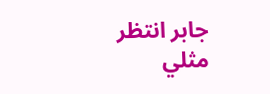جابر انتظر
مثلي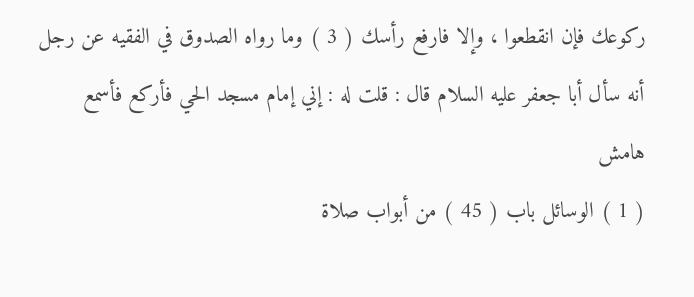ركوعك فإن انقطعوا ، وإلا فارفع رأسك ( 3 ) وما رواه الصدوق في الفقيه عن رجل
أنه سأل أبا جعفر عليه السلام قال : قلت له : إني إمام مسجد الحي فأركع فأسمع
هامش
( 1 ) الوسائل باب ( 45 ) من أبواب صلاة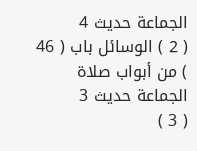الجماعة حديث 4
( 2 ) الوسائل باب ( 46 ) من أبواب صلاة الجماعة حديث 3
( 3 )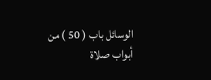الوسائل باب ( 50 ) من أبواب صلاة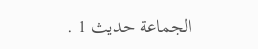الجماعة حديث 1 .